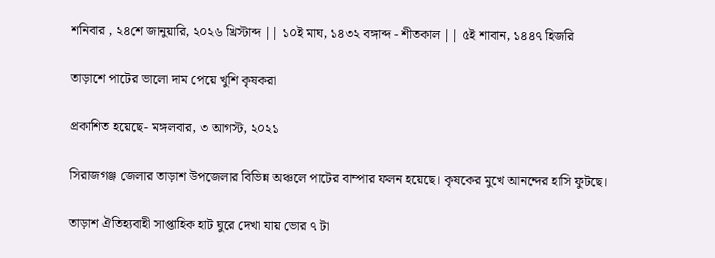শনিবার , ২৪শে জানুয়ারি, ২০২৬ খ্রিস্টাব্দ || ১০ই মাঘ, ১৪৩২ বঙ্গাব্দ - শীতকাল || ৫ই শাবান, ১৪৪৭ হিজরি

তাড়াশে পাটের ভালো দাম পেয়ে খুশি কৃষকরা

প্রকাশিত হয়েছে- মঙ্গলবার, ৩ আগস্ট, ২০২১

সিরাজগঞ্জ জেলার তাড়াশ উপজেলার বিভিন্ন অঞ্চলে পাটের বাম্পার ফলন হয়েছে। কৃষকের মুখে আনন্দের হাসি ফুটছে।

তাড়াশ ঐতিহ্যবাহী সাপ্তাহিক হাট ঘুরে দেখা যায় ভোর ৭ টা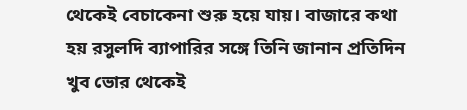থেকেই বেচাকেনা শুরু হয়ে যায়। বাজারে কথা হয় রসুলদি ব্যাপারির সঙ্গে তিনি জানান প্রতিদিন খুব ভোর থেকেই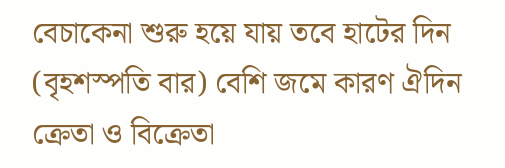বেচাকেনা শুরু হয়ে যায় তবে হাটের দিন (বৃহশস্পতি বার) বেশি জমে কারণ ঐদিন ক্রেতা ও বিক্রেতা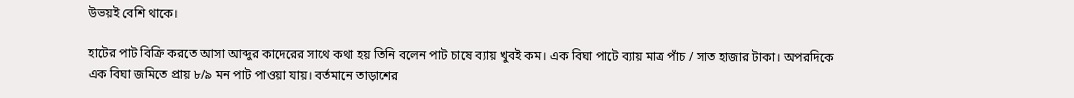উভয়ই বেশি থাকে।

হাটের পাট বিক্রি করতে আসা আব্দুর কাদেরের সাথে কথা হয় তিনি বলেন পাট চাষে ব্যায় খুবই কম। এক বিঘা পাটে ব্যায় মাত্র পাঁচ / সাত হাজার টাকা। অপরদিকে এক বিঘা জমিতে প্রায় ৮/৯ মন পাট পাওয়া যায়। বর্তমানে তাড়াশের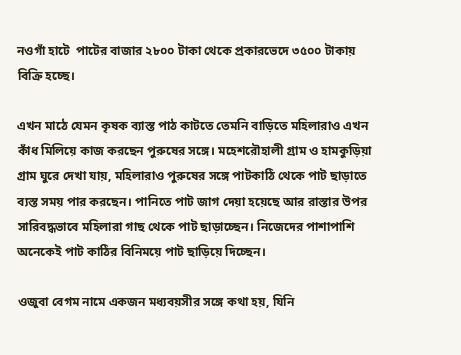নওগাঁ হাটে  পাটের বাজার ২৮০০ টাকা থেকে প্রকারভেদে ৩৫০০ টাকায় বিক্রি হচ্ছে।

এখন মাঠে যেমন কৃষক ব্যাস্ত পাঠ কাটতে তেমনি বাড়িতে মহিলারাও এখন কাঁধ মিলিয়ে কাজ করছেন পুরুষের সঙ্গে। মহেশরৌহালী গ্রাম ও হামকুড়িয়া গ্রাম ঘুরে দেখা যায়, মহিলারাও পুরুষের সঙ্গে পাটকাঠি থেকে পাট ছাড়াতে ব্যস্ত সময় পার করছেন। পানিতে পাট জাগ দেয়া হয়েছে আর রাস্তার উপর সারিবদ্ধভাবে মহিলারা গাছ থেকে পাট ছাড়াচ্ছেন। নিজেদের পাশাপাশি অনেকেই পাট কাঠির বিনিময়ে পাট ছাড়িয়ে দিচ্ছেন।

ওজুবা বেগম নামে একজন মধ্যবয়সীর সঙ্গে কথা হয়, যিনি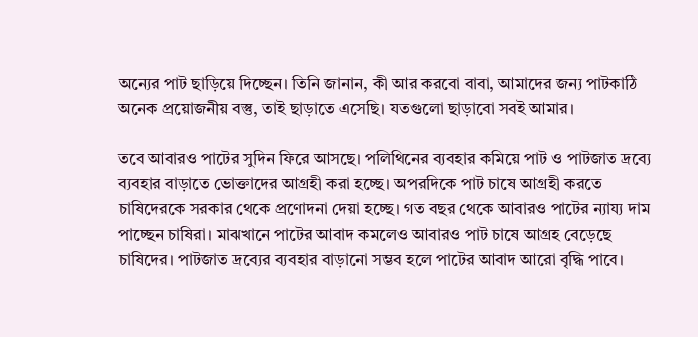অন্যের পাট ছাড়িয়ে দিচ্ছেন। তিনি জানান, কী আর করবো বাবা, আমাদের জন্য পাটকাঠি অনেক প্রয়োজনীয় বস্তু, তাই ছাড়াতে এসেছি। যতগুলো ছাড়াবো সবই আমার।

তবে আবারও পাটের সুদিন ফিরে আসছে। পলিথিনের ব্যবহার কমিয়ে পাট ও পাটজাত দ্রব্যে ব্যবহার বাড়াতে ভোক্তাদের আগ্রহী করা হচ্ছে। অপরদিকে পাট চাষে আগ্রহী করতে চাষিদেরকে সরকার থেকে প্রণোদনা দেয়া হচ্ছে। গত বছর থেকে আবারও পাটের ন্যায্য দাম পাচ্ছেন চাষিরা। মাঝখানে পাটের আবাদ কমলেও আবারও পাট চাষে আগ্রহ বেড়েছে চাষিদের। পাটজাত দ্রব্যের ব্যবহার বাড়ানো সম্ভব হলে পাটের আবাদ আরো বৃদ্ধি পাবে।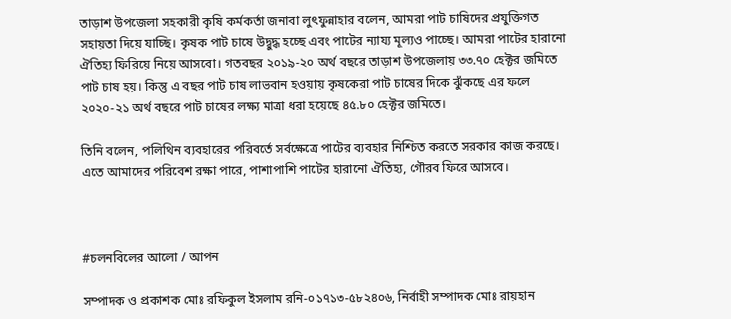তাড়াশ উপজেলা সহকারী কৃষি কর্মকর্তা জনাবা লুৎফুন্নাহার বলেন, আমরা পাট চাষিদের প্রযুক্তিগত সহায়তা দিয়ে যাচ্ছি। কৃষক পাট চাষে উদ্বুদ্ধ হচ্ছে এবং পাটের ন্যায্য মূল্যও পাচ্ছে। আমরা পাটের হারানো ঐতিহ্য ফিরিয়ে নিয়ে আসবো। গতবছর ২০১৯-২০ অর্থ বছরে তাড়াশ উপজেলায় ৩৩.৭০ হেক্টর জমিতে পাট চাষ হয়। কিন্তু এ বছর পাট চাষ লাভবান হওয়ায় কৃষকেরা পাট চাষের দিকে ঝুঁকছে এর ফলে ২০২০-২১ অর্থ বছরে পাট চাষের লক্ষ্য মাত্রা ধরা হয়েছে ৪৫.৮০ হেক্টর জমিতে।

তিনি বলেন, পলিথিন ব্যবহারের পরিবর্তে সর্বক্ষেত্রে পাটের ব্যবহার নিশ্চিত করতে সরকার কাজ করছে। এতে আমাদের পরিবেশ রক্ষা পারে, পাশাপাশি পাটের হারানো ঐতিহ্য, গৌরব ফিরে আসবে।



#চলনবিলের আলো / আপন

সম্পাদক ও প্রকাশক মোঃ রফিকুল ইসলাম রনি-০১৭১৩-৫৮২৪০৬, নির্বাহী সম্পাদক মোঃ রায়হান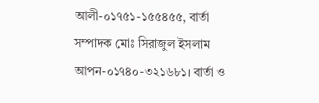আলী-০১৭৫১-১৫৫৪৫৫, বার্তা সম্পাদক মোঃ সিরাজুল ইসলাম আপন-০১৭৪০-৩২১৬৮১। বার্তা ও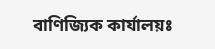বাণিজ্যিক কার্যালয়ঃ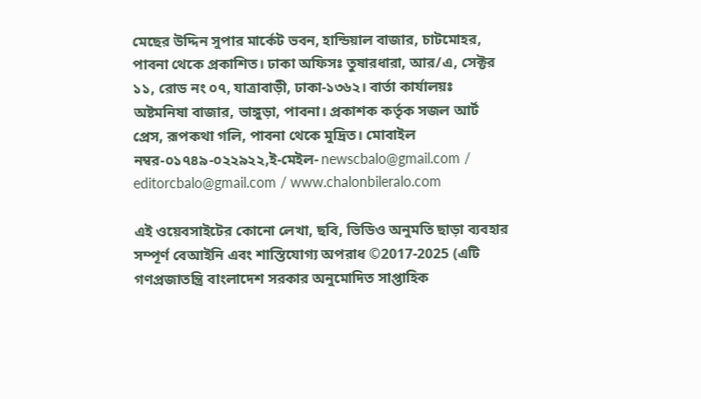মেছের উদ্দিন সুপার মার্কেট ভবন, হান্ডিয়াল বাজার, চাটমোহর, পাবনা থেকে প্রকাশিত। ঢাকা অফিসঃ তুষারধারা, আর/এ, সেক্টর ১১, রোড নং ০৭, যাত্রাবাড়ী, ঢাকা-১৩৬২। বার্তা কার্যালয়ঃ অষ্টমনিষা বাজার, ভাঙ্গুড়া, পাবনা। প্রকাশক কর্তৃক সজল আর্ট প্রেস, রূপকথা গলি, পাবনা থেকে মুদ্রিত। মোবাইল নম্বর-০১৭৪৯-০২২৯২২,ই-মেইল- newscbalo@gmail.com / editorcbalo@gmail.com / www.chalonbileralo.com

এই ওয়েবসাইটের কোনো লেখা, ছবি, ভিডিও অনুমতি ছাড়া ব্যবহার সম্পূর্ণ বেআইনি এবং শাস্তিযোগ্য অপরাধ ©2017-2025 (এটি গণপ্রজাতন্ত্রি বাংলাদেশ সরকার অনুমোদিত সাপ্তাহিক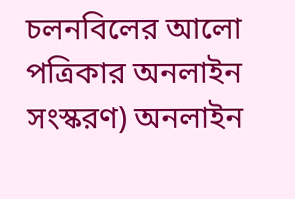চলনবিলের আলো পত্রিকার অনলাইন সংস্করণ) অনলাইন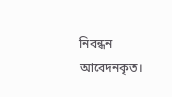নিবন্ধন আবেদনকৃত।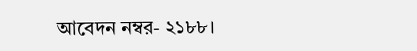আবেদন নম্বর- ২১৮৮।